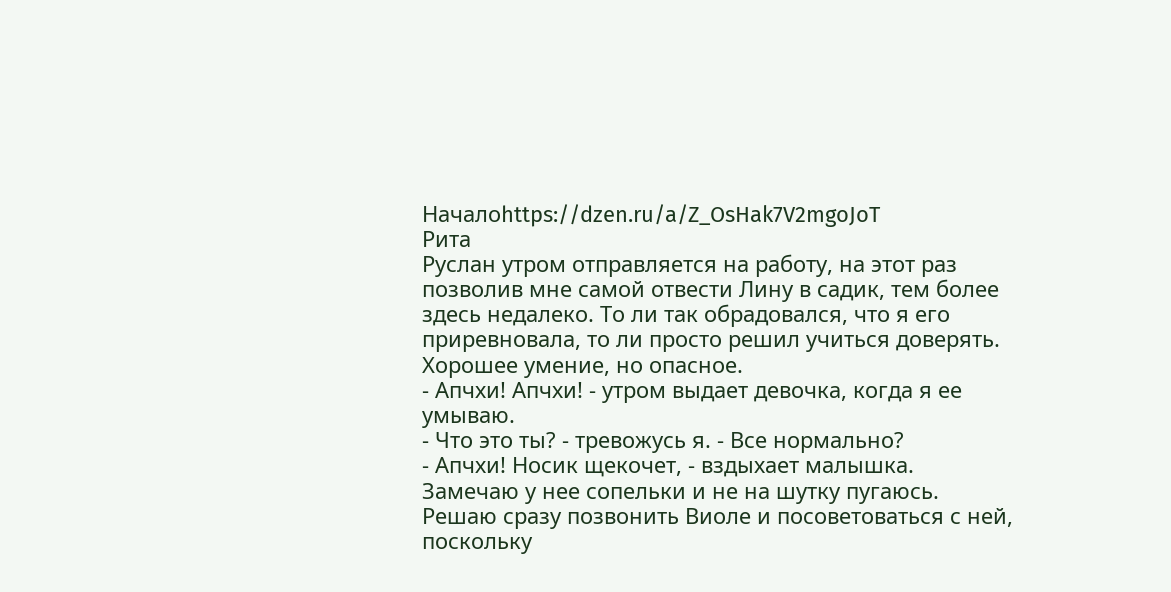Началоhttps://dzen.ru/a/Z_OsHak7V2mgoJoT
Рита
Руслан утром отправляется на работу, на этот раз позволив мне самой отвести Лину в садик, тем более здесь недалеко. То ли так обрадовался, что я его приревновала, то ли просто решил учиться доверять. Хорошее умение, но опасное.
- Апчхи! Апчхи! - утром выдает девочка, когда я ее умываю.
- Что это ты? - тревожусь я. - Все нормально?
- Апчхи! Носик щекочет, - вздыхает малышка. Замечаю у нее сопельки и не на шутку пугаюсь. Решаю сразу позвонить Виоле и посоветоваться с ней, поскольку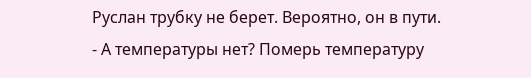Руслан трубку не берет. Вероятно, он в пути.
- А температуры нет? Померь температуру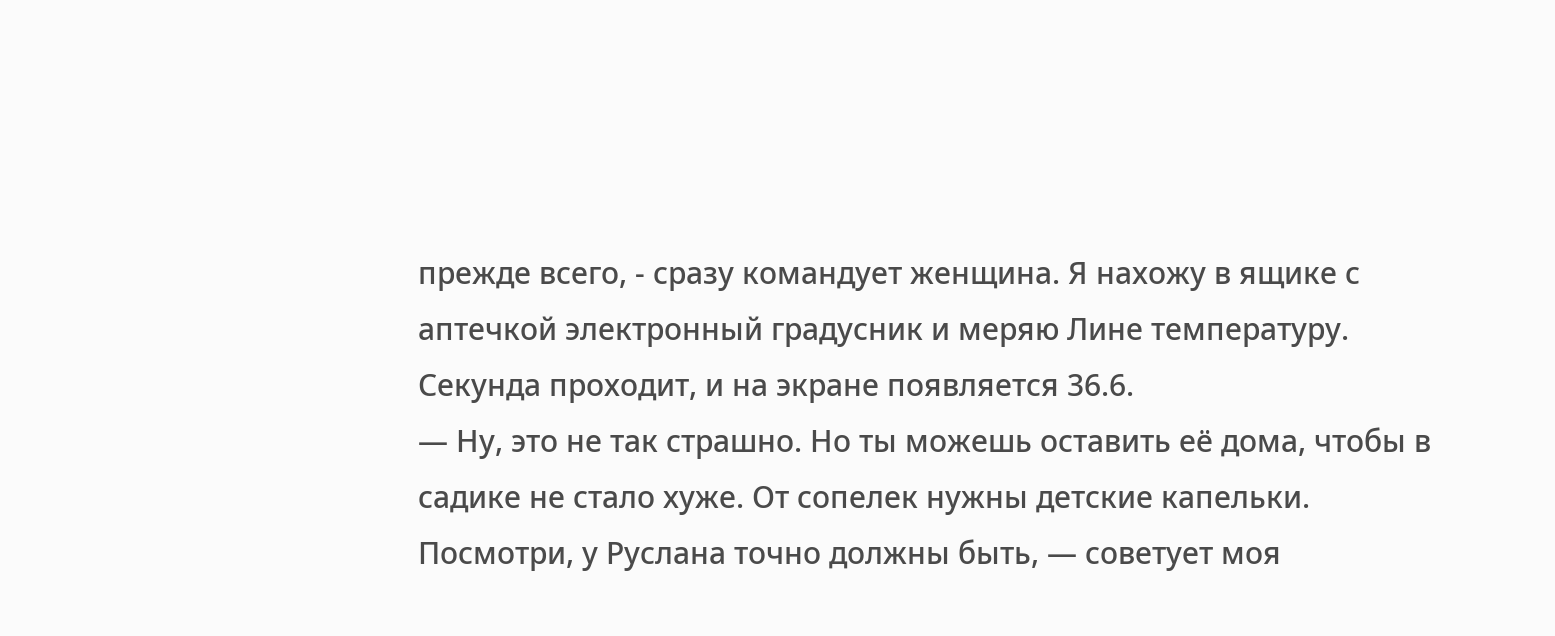прежде всего, - сразу командует женщина. Я нахожу в ящике с аптечкой электронный градусник и меряю Лине температуру. Секунда проходит, и на экране появляется 36.6.
— Ну, это не так страшно. Но ты можешь оставить её дома, чтобы в садике не стало хуже. От сопелек нужны детские капельки. Посмотри, у Руслана точно должны быть, — советует моя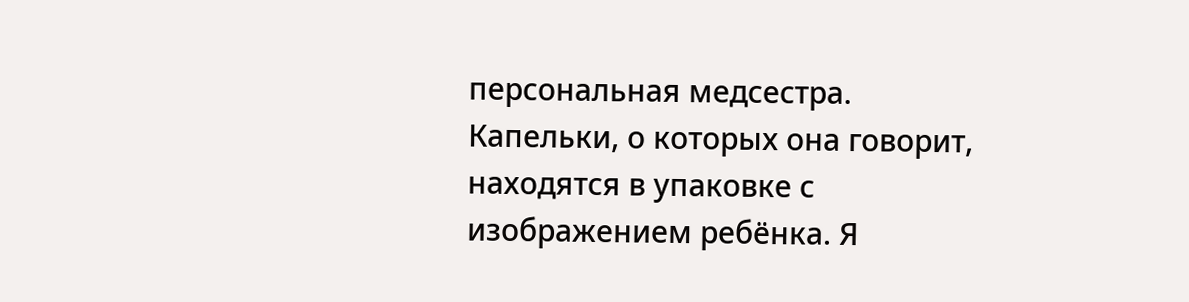персональная медсестра.
Капельки, о которых она говорит, находятся в упаковке с изображением ребёнка. Я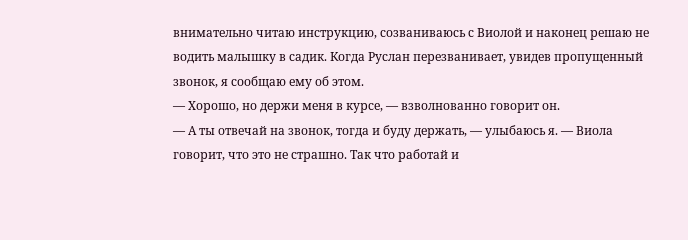внимательно читаю инструкцию, созваниваюсь с Виолой и наконец решаю не водить малышку в садик. Когда Руслан перезванивает, увидев пропущенный звонок, я сообщаю ему об этом.
— Хорошо, но держи меня в курсе, — взволнованно говорит он.
— А ты отвечай на звонок, тогда и буду держать, — улыбаюсь я. — Виола говорит, что это не страшно. Так что работай и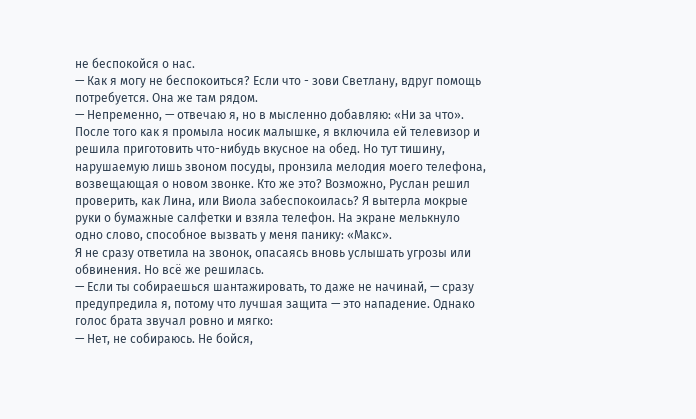не беспокойся о нас.
— Как я могу не беспокоиться? Если что - зови Светлану, вдруг помощь потребуется. Она же там рядом.
— Непременно, — отвечаю я, но в мысленно добавляю: «Ни за что».
После того как я промыла носик малышке, я включила ей телевизор и решила приготовить что-нибудь вкусное на обед. Но тут тишину, нарушаемую лишь звоном посуды, пронзила мелодия моего телефона, возвещающая о новом звонке. Кто же это? Возможно, Руслан решил проверить, как Лина, или Виола забеспокоилась? Я вытерла мокрые руки о бумажные салфетки и взяла телефон. На экране мелькнуло одно слово, способное вызвать у меня панику: «Макс».
Я не сразу ответила на звонок, опасаясь вновь услышать угрозы или обвинения. Но всё же решилась.
— Если ты собираешься шантажировать, то даже не начинай, — сразу предупредила я, потому что лучшая защита — это нападение. Однако голос брата звучал ровно и мягко:
— Нет, не собираюсь. Не бойся,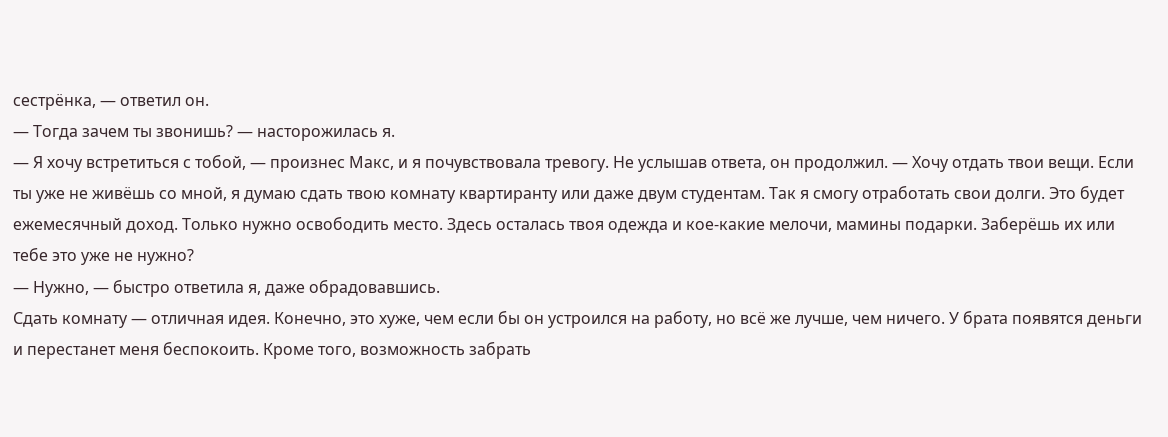сестрёнка, — ответил он.
— Тогда зачем ты звонишь? — насторожилась я.
— Я хочу встретиться с тобой, — произнес Макс, и я почувствовала тревогу. Не услышав ответа, он продолжил. — Хочу отдать твои вещи. Если ты уже не живёшь со мной, я думаю сдать твою комнату квартиранту или даже двум студентам. Так я смогу отработать свои долги. Это будет ежемесячный доход. Только нужно освободить место. Здесь осталась твоя одежда и кое-какие мелочи, мамины подарки. Заберёшь их или тебе это уже не нужно?
— Нужно, — быстро ответила я, даже обрадовавшись.
Сдать комнату — отличная идея. Конечно, это хуже, чем если бы он устроился на работу, но всё же лучше, чем ничего. У брата появятся деньги и перестанет меня беспокоить. Кроме того, возможность забрать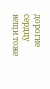дорогие сердцу вещи тоже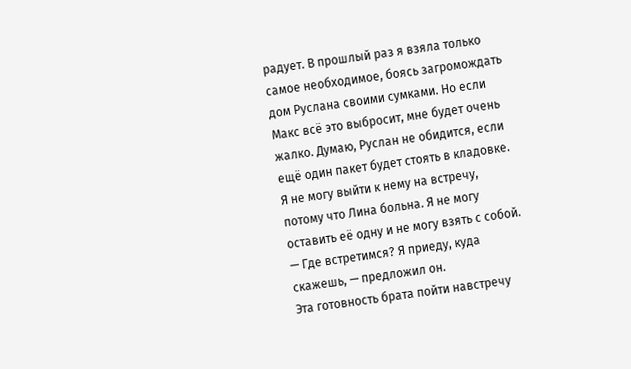радует. В прошлый раз я взяла только самое необходимое, боясь загромождать дом Руслана своими сумками. Но если Макс всё это выбросит, мне будет очень жалко. Думаю, Руслан не обидится, если ещё один пакет будет стоять в кладовке.
Я не могу выйти к нему на встречу, потому что Лина больна. Я не могу оставить её одну и не могу взять с собой.
— Где встретимся? Я приеду, куда скажешь, — предложил он.
Эта готовность брата пойти навстречу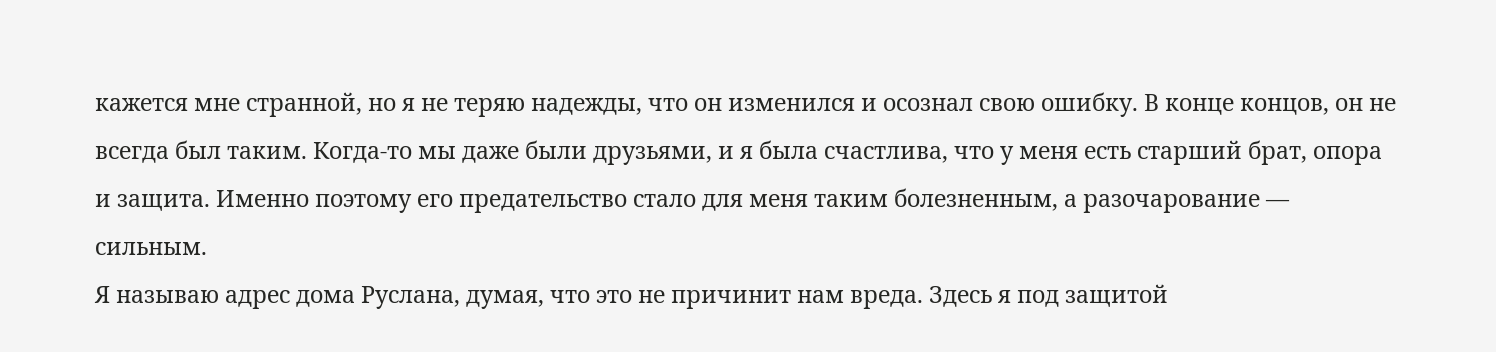кажется мне странной, но я не теряю надежды, что он изменился и осознал свою ошибку. В конце концов, он не всегда был таким. Когда-то мы даже были друзьями, и я была счастлива, что у меня есть старший брат, опора и защита. Именно поэтому его предательство стало для меня таким болезненным, а разочарование — сильным.
Я называю адрес дома Руслана, думая, что это не причинит нам вреда. Здесь я под защитой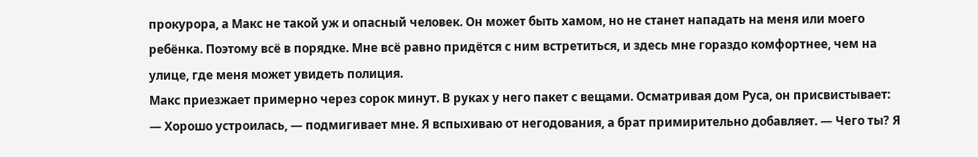прокурора, а Макс не такой уж и опасный человек. Он может быть хамом, но не станет нападать на меня или моего ребёнка. Поэтому всё в порядке. Мне всё равно придётся с ним встретиться, и здесь мне гораздо комфортнее, чем на улице, где меня может увидеть полиция.
Макс приезжает примерно через сорок минут. В руках у него пакет с вещами. Осматривая дом Руса, он присвистывает:
— Хорошо устроилась, — подмигивает мне. Я вспыхиваю от негодования, а брат примирительно добавляет. — Чего ты? Я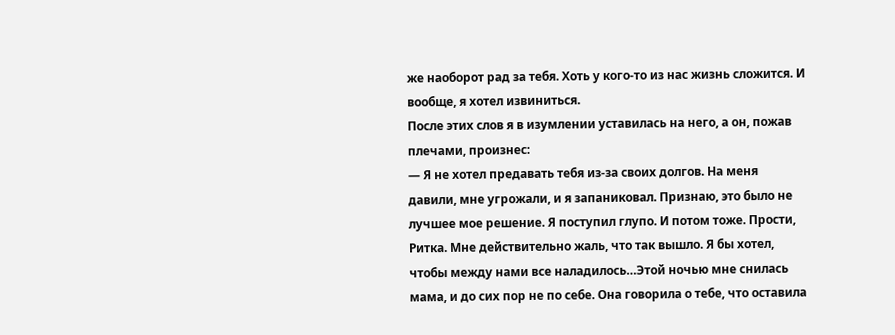же наоборот рад за тебя. Хоть у кого-то из нас жизнь сложится. И вообще, я хотел извиниться.
После этих слов я в изумлении уставилась на него, а он, пожав плечами, произнес:
— Я не хотел предавать тебя из-за своих долгов. На меня давили, мне угрожали, и я запаниковал. Признаю, это было не лучшее мое решение. Я поступил глупо. И потом тоже. Прости, Ритка. Мне действительно жаль, что так вышло. Я бы хотел, чтобы между нами все наладилось…Этой ночью мне снилась мама, и до сих пор не по себе. Она говорила о тебе, что оставила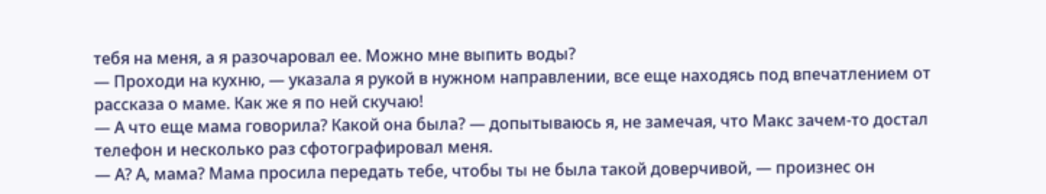тебя на меня, а я разочаровал ее. Можно мне выпить воды?
— Проходи на кухню, — указала я рукой в нужном направлении, все еще находясь под впечатлением от рассказа о маме. Как же я по ней скучаю!
— А что еще мама говорила? Какой она была? — допытываюсь я, не замечая, что Макс зачем-то достал телефон и несколько раз сфотографировал меня.
— А? А, мама? Мама просила передать тебе, чтобы ты не была такой доверчивой, — произнес он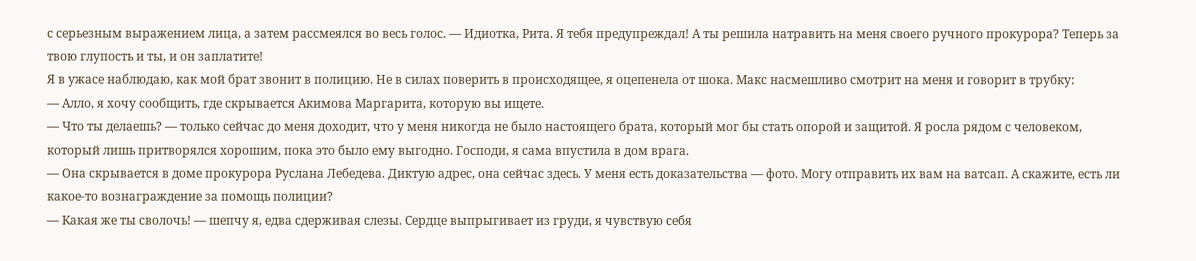с серьезным выражением лица, а затем рассмеялся во весь голос. — Идиотка, Рита. Я тебя предупреждал! А ты решила натравить на меня своего ручного прокурора? Теперь за твою глупость и ты, и он заплатите!
Я в ужасе наблюдаю, как мой брат звонит в полицию. Не в силах поверить в происходящее, я оцепенела от шока. Макс насмешливо смотрит на меня и говорит в трубку:
— Алло, я хочу сообщить, где скрывается Акимова Маргарита, которую вы ищете.
— Что ты делаешь? — только сейчас до меня доходит, что у меня никогда не было настоящего брата, который мог бы стать опорой и защитой. Я росла рядом с человеком, который лишь притворялся хорошим, пока это было ему выгодно. Господи, я сама впустила в дом врага.
— Она скрывается в доме прокурора Руслана Лебедева. Диктую адрес, она сейчас здесь. У меня есть доказательства — фото. Могу отправить их вам на ватсап. А скажите, есть ли какое-то вознаграждение за помощь полиции?
— Какая же ты сволочь! — шепчу я, едва сдерживая слезы. Сердце выпрыгивает из груди, я чувствую себя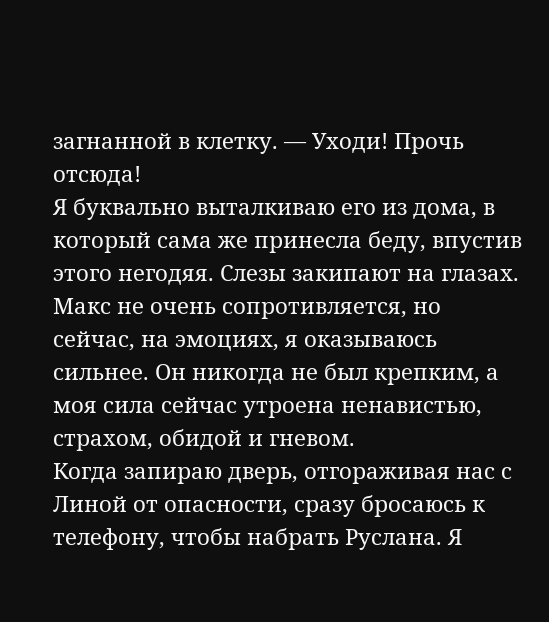загнанной в клетку. — Уходи! Прочь отсюда!
Я буквально выталкиваю его из дома, в который сама же принесла беду, впустив этого негодяя. Слезы закипают на глазах. Макс не очень сопротивляется, но сейчас, на эмоциях, я оказываюсь сильнее. Он никогда не был крепким, а моя сила сейчас утроена ненавистью, страхом, обидой и гневом.
Когда запираю дверь, отгораживая нас с Линой от опасности, сразу бросаюсь к телефону, чтобы набрать Руслана. Я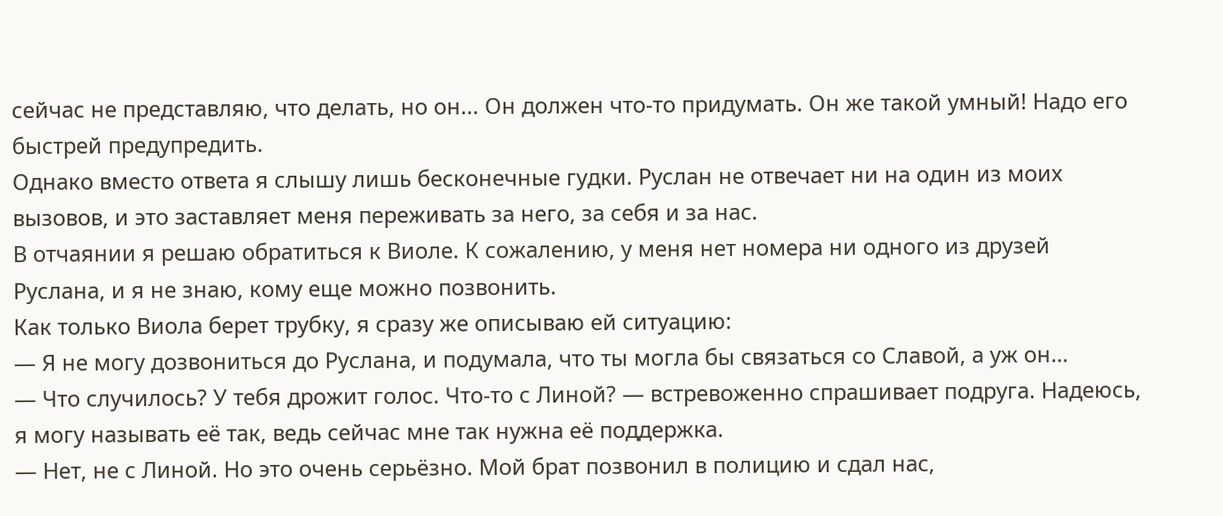сейчас не представляю, что делать, но он... Он должен что-то придумать. Он же такой умный! Надо его быстрей предупредить.
Однако вместо ответа я слышу лишь бесконечные гудки. Руслан не отвечает ни на один из моих вызовов, и это заставляет меня переживать за него, за себя и за нас.
В отчаянии я решаю обратиться к Виоле. К сожалению, у меня нет номера ни одного из друзей Руслана, и я не знаю, кому еще можно позвонить.
Как только Виола берет трубку, я сразу же описываю ей ситуацию:
— Я не могу дозвониться до Руслана, и подумала, что ты могла бы связаться со Славой, а уж он…
— Что случилось? У тебя дрожит голос. Что-то с Линой? — встревоженно спрашивает подруга. Надеюсь, я могу называть её так, ведь сейчас мне так нужна её поддержка.
— Нет, не с Линой. Но это очень серьёзно. Мой брат позвонил в полицию и сдал нас,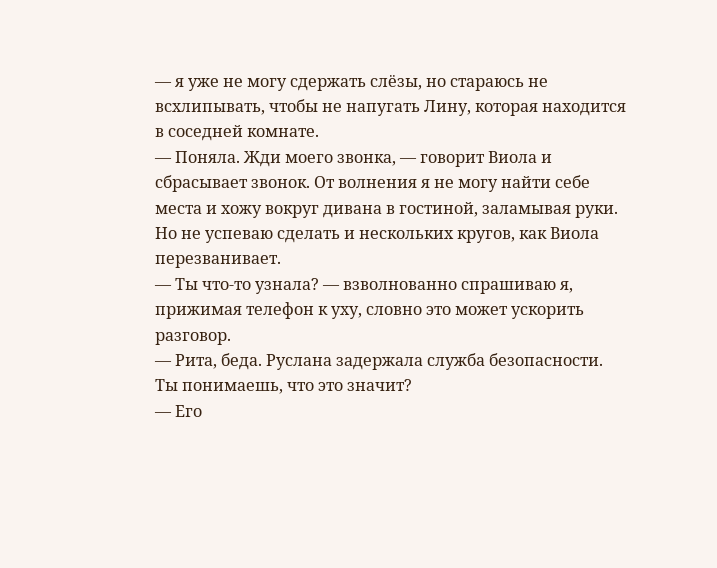— я уже не могу сдержать слёзы, но стараюсь не всхлипывать, чтобы не напугать Лину, которая находится в соседней комнате.
— Поняла. Жди моего звонка, — говорит Виола и сбрасывает звонок. От волнения я не могу найти себе места и хожу вокруг дивана в гостиной, заламывая руки. Но не успеваю сделать и нескольких кругов, как Виола перезванивает.
— Ты что-то узнала? — взволнованно спрашиваю я, прижимая телефон к уху, словно это может ускорить разговор.
— Рита, беда. Руслана задержала служба безопасности. Ты понимаешь, что это значит?
— Его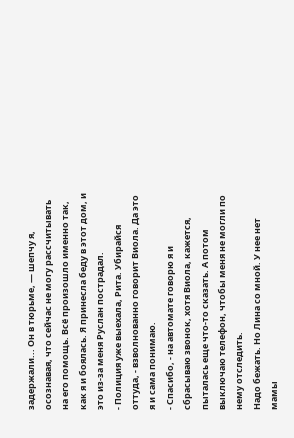задержали... Он в тюрьме, — шепчу я, осознавая, что сейчас не могу рассчитывать на его помощь. Всё произошло именно так, как я и боялась. Я принесла беду в этот дом, и это из-за меня Руслан пострадал.
- Полиция уже выехала, Рита. Убирайся оттуда, - взволнованно говорит Виола. Да это я и сама понимаю.
- Спасибо, - на автомате говорю я и сбрасываю звонок, хотя Виола, кажется, пыталась еще что-то сказать. А потом выключаю телефон, чтобы меня не могли по нему отследить.
Надо бежать. Но Лина со мной. У нее нет мамы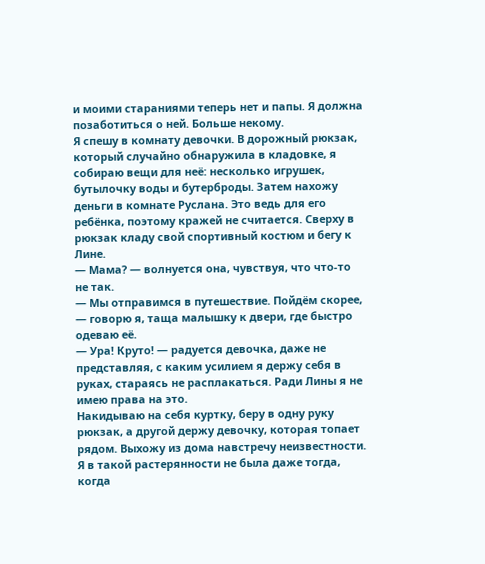и моими стараниями теперь нет и папы. Я должна позаботиться о ней. Больше некому.
Я спешу в комнату девочки. В дорожный рюкзак, который случайно обнаружила в кладовке, я собираю вещи для неё: несколько игрушек, бутылочку воды и бутерброды. Затем нахожу деньги в комнате Руслана. Это ведь для его ребёнка, поэтому кражей не считается. Сверху в рюкзак кладу свой спортивный костюм и бегу к Лине.
— Мама? — волнуется она, чувствуя, что что-то не так.
— Мы отправимся в путешествие. Пойдём скорее, — говорю я, таща малышку к двери, где быстро одеваю её.
— Ура! Круто! — радуется девочка, даже не представляя, с каким усилием я держу себя в руках, стараясь не расплакаться. Ради Лины я не имею права на это.
Накидываю на себя куртку, беру в одну руку рюкзак, а другой держу девочку, которая топает рядом. Выхожу из дома навстречу неизвестности.
Я в такой растерянности не была даже тогда, когда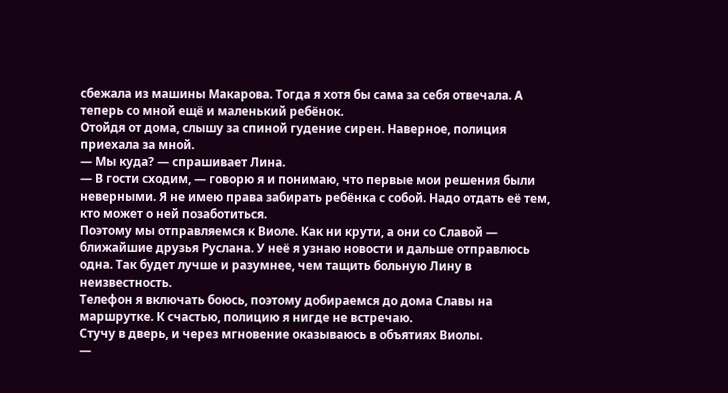сбежала из машины Макарова. Тогда я хотя бы сама за себя отвечала. А теперь со мной ещё и маленький ребёнок.
Отойдя от дома, слышу за спиной гудение сирен. Наверное, полиция приехала за мной.
— Мы куда? — спрашивает Лина.
— В гости сходим, — говорю я и понимаю, что первые мои решения были неверными. Я не имею права забирать ребёнка с собой. Надо отдать её тем, кто может о ней позаботиться.
Поэтому мы отправляемся к Виоле. Как ни крути, а они со Славой — ближайшие друзья Руслана. У неё я узнаю новости и дальше отправлюсь одна. Так будет лучше и разумнее, чем тащить больную Лину в неизвестность.
Телефон я включать боюсь, поэтому добираемся до дома Славы на маршрутке. К счастью, полицию я нигде не встречаю.
Стучу в дверь, и через мгновение оказываюсь в объятиях Виолы.
—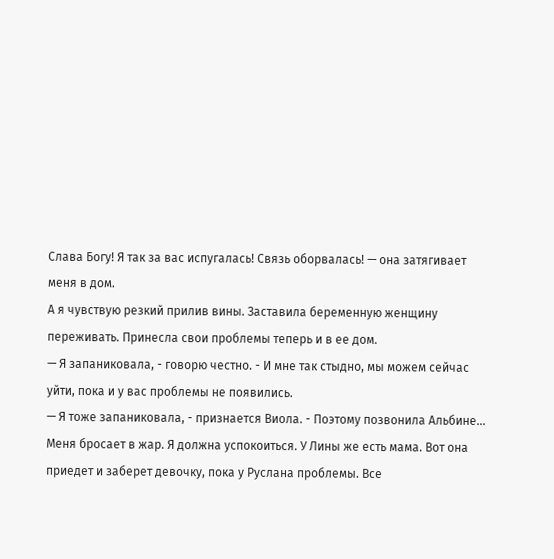Слава Богу! Я так за вас испугалась! Связь оборвалась! — она затягивает меня в дом.
А я чувствую резкий прилив вины. Заставила беременную женщину переживать. Принесла свои проблемы теперь и в ее дом.
— Я запаниковала, - говорю честно. - И мне так стыдно, мы можем сейчас уйти, пока и у вас проблемы не появились.
— Я тоже запаниковала, - признается Виола. - Поэтому позвонила Альбине…
Меня бросает в жар. Я должна успокоиться. У Лины же есть мама. Вот она приедет и заберет девочку, пока у Руслана проблемы. Все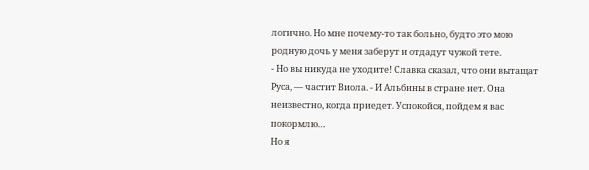логично. Но мне почему-то так больно, будто это мою родную дочь у меня заберут и отдадут чужой тете.
- Но вы никуда не уходите! Славка сказал, что они вытащат Руса, — частит Виола. - И Альбины в стране нет. Она неизвестно, когда приедет. Успокойся, пойдем я вас покормлю…
Но я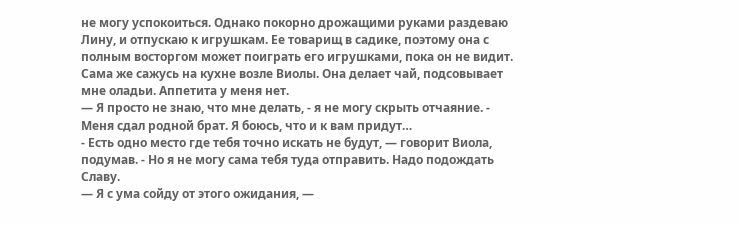не могу успокоиться. Однако покорно дрожащими руками раздеваю Лину, и отпускаю к игрушкам. Ее товарищ в садике, поэтому она с полным восторгом может поиграть его игрушками, пока он не видит.
Сама же сажусь на кухне возле Виолы. Она делает чай, подсовывает мне оладьи. Аппетита у меня нет.
— Я просто не знаю, что мне делать, - я не могу скрыть отчаяние. - Меня сдал родной брат. Я боюсь, что и к вам придут…
- Есть одно место где тебя точно искать не будут, — говорит Виола, подумав. - Но я не могу сама тебя туда отправить. Надо подождать Славу.
— Я с ума сойду от этого ожидания, —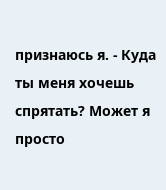признаюсь я. - Куда ты меня хочешь спрятать? Может я просто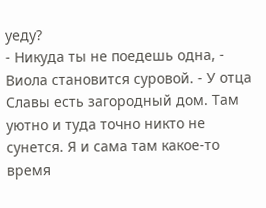уеду?
- Никуда ты не поедешь одна, - Виола становится суровой. - У отца Славы есть загородный дом. Там уютно и туда точно никто не сунется. Я и сама там какое-то время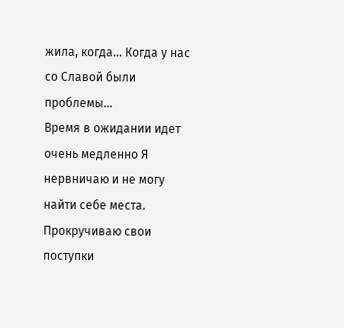жила, когда... Когда у нас со Славой были проблемы…
Время в ожидании идет очень медленно Я нервничаю и не могу найти себе места. Прокручиваю свои поступки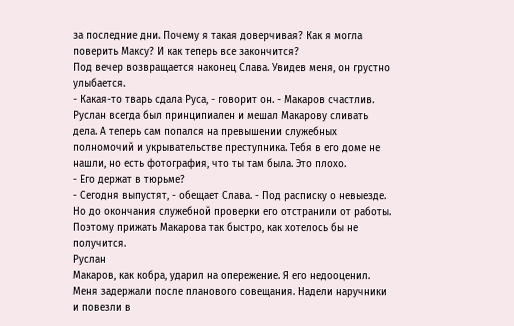за последние дни. Почему я такая доверчивая? Как я могла поверить Максу? И как теперь все закончится?
Под вечер возвращается наконец Слава. Увидев меня, он грустно улыбается.
- Какая-то тварь сдала Руса, - говорит он. - Макаров счастлив. Руслан всегда был принципиален и мешал Макарову сливать дела. А теперь сам попался на превышении служебных полномочий и укрывательстве преступника. Тебя в его доме не нашли, но есть фотография, что ты там была. Это плохо.
- Его держат в тюрьме?
- Сегодня выпустят, - обещает Слава. - Под расписку о невыезде. Но до окончания служебной проверки его отстранили от работы. Поэтому прижать Макарова так быстро, как хотелось бы не получится.
Руслан
Макаров, как кобра, ударил на опережение. Я его недооценил. Меня задержали после планового совещания. Надели наручники и повезли в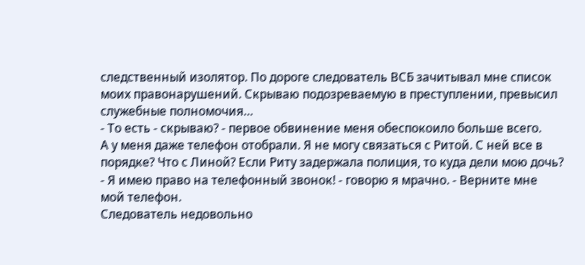следственный изолятор. По дороге следователь ВСБ зачитывал мне список моих правонарушений. Скрываю подозреваемую в преступлении, превысил служебные полномочия…
- То есть - скрываю? - первое обвинение меня обеспокоило больше всего.
А у меня даже телефон отобрали. Я не могу связаться с Ритой. С ней все в порядке? Что с Линой? Если Риту задержала полиция, то куда дели мою дочь?
- Я имею право на телефонный звонок! - говорю я мрачно. - Верните мне мой телефон.
Следователь недовольно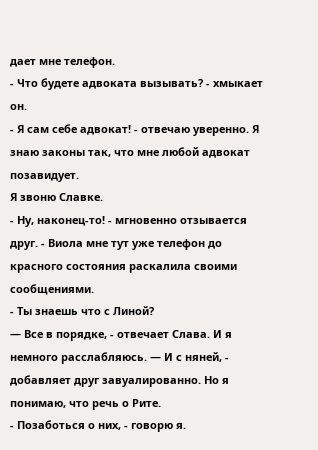дает мне телефон.
- Что будете адвоката вызывать? - хмыкает он.
- Я сам себе адвокат! - отвечаю уверенно. Я знаю законы так, что мне любой адвокат позавидует.
Я звоню Славке.
- Ну, наконец-то! - мгновенно отзывается друг. - Виола мне тут уже телефон до красного состояния раскалила своими сообщениями.
- Ты знаешь что с Линой?
— Все в порядке, - отвечает Слава. И я немного расслабляюсь. — И с няней, - добавляет друг завуалированно. Но я понимаю, что речь о Рите.
- Позаботься о них, - говорю я.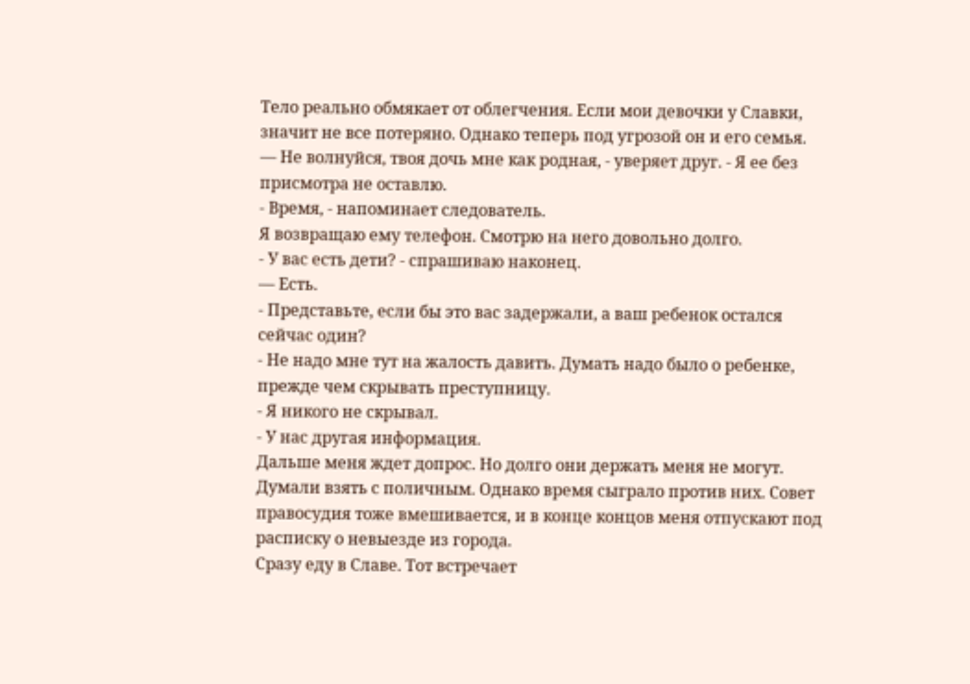Тело реально обмякает от облегчения. Если мои девочки у Славки, значит не все потеряно. Однако теперь под угрозой он и его семья.
— Не волнуйся, твоя дочь мне как родная, - уверяет друг. - Я ее без присмотра не оставлю.
- Время, - напоминает следователь.
Я возвращаю ему телефон. Смотрю на него довольно долго.
- У вас есть дети? - спрашиваю наконец.
— Есть.
- Представьте, если бы это вас задержали, а ваш ребенок остался сейчас один?
- Не надо мне тут на жалость давить. Думать надо было о ребенке, прежде чем скрывать преступницу.
- Я никого не скрывал.
- У нас другая информация.
Дальше меня ждет допрос. Но долго они держать меня не могут. Думали взять с поличным. Однако время сыграло против них. Совет правосудия тоже вмешивается, и в конце концов меня отпускают под расписку о невыезде из города.
Сразу еду в Славе. Тот встречает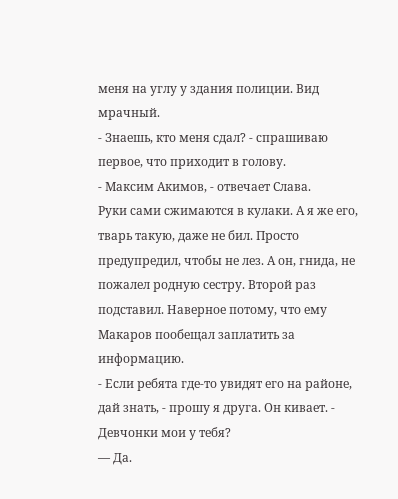меня на углу у здания полиции. Вид мрачный.
- Знаешь, кто меня сдал? - спрашиваю первое, что приходит в голову.
- Максим Акимов, - отвечает Слава.
Руки сами сжимаются в кулаки. А я же его, тварь такую, даже не бил. Просто предупредил, чтобы не лез. А он, гнида, не пожалел родную сестру. Второй раз подставил. Наверное потому, что ему Макаров пообещал заплатить за информацию.
- Если ребята где-то увидят его на районе, дай знать, - прошу я друга. Он кивает. - Девчонки мои у тебя?
— Да.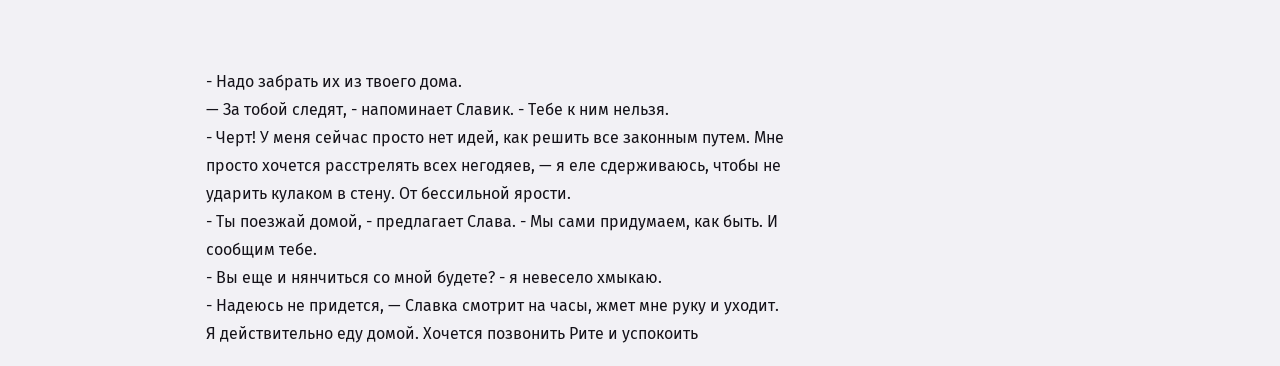- Надо забрать их из твоего дома.
— За тобой следят, - напоминает Славик. - Тебе к ним нельзя.
- Черт! У меня сейчас просто нет идей, как решить все законным путем. Мне просто хочется расстрелять всех негодяев, — я еле сдерживаюсь, чтобы не ударить кулаком в стену. От бессильной ярости.
- Ты поезжай домой, - предлагает Слава. - Мы сами придумаем, как быть. И сообщим тебе.
- Вы еще и нянчиться со мной будете? - я невесело хмыкаю.
- Надеюсь не придется, — Славка смотрит на часы, жмет мне руку и уходит.
Я действительно еду домой. Хочется позвонить Рите и успокоить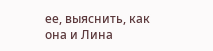ее, выяснить, как она и Лина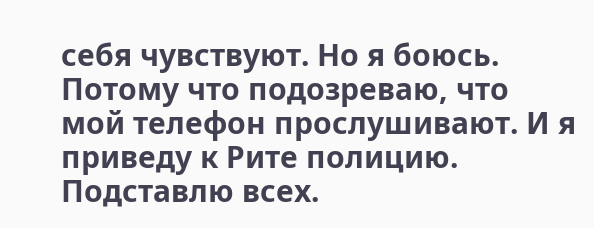себя чувствуют. Но я боюсь. Потому что подозреваю, что мой телефон прослушивают. И я приведу к Рите полицию. Подставлю всех.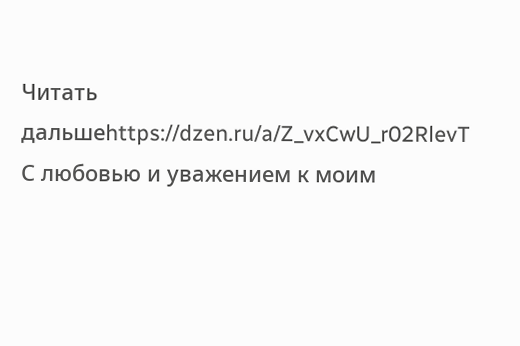Читать дальшеhttps://dzen.ru/a/Z_vxCwU_r02RlevT
С любовью и уважением к моим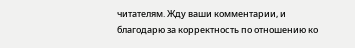читателям. Жду ваши комментарии, и благодарю за корректность по отношению ко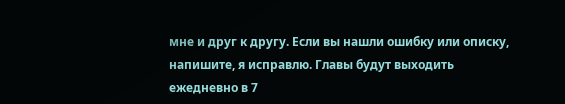мне и друг к другу. Если вы нашли ошибку или описку, напишите, я исправлю. Главы будут выходить ежедневно в 7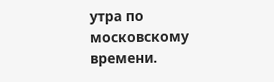утра по московскому времени.